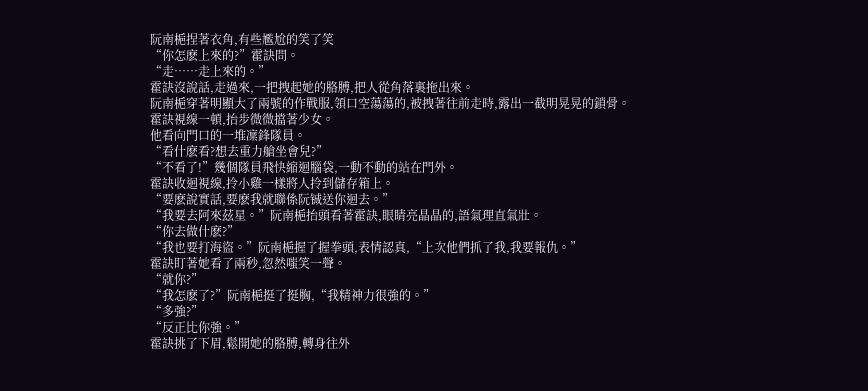阮南梔捏著衣角,有些尷尬的笑了笑
“你怎麽上來的?”霍訣問。
“走……走上來的。”
霍訣沒說話,走過來,一把拽起她的胳膊,把人從角落裏拖出來。
阮南梔穿著明顯大了兩號的作戰服,領口空蕩蕩的,被拽著往前走時,露出一截明晃晃的鎖骨。
霍訣視線一頓,抬步微微擋著少女。
他看向門口的一堆凜鋒隊員。
“看什麽看?想去重力艙坐會兒?”
“不看了!”幾個隊員飛快縮迴腦袋,一動不動的站在門外。
霍訣收迴視線,拎小雞一樣將人拎到儲存箱上。
“要麽說實話,要麽我就聯係阮铖送你迴去。”
“我要去阿來茲星。”阮南梔抬頭看著霍訣,眼睛亮晶晶的,語氣理直氣壯。
“你去做什麽?”
“我也要打海盜。”阮南梔握了握拳頭,表情認真,“上次他們抓了我,我要報仇。”
霍訣盯著她看了兩秒,忽然嗤笑一聲。
“就你?”
“我怎麽了?”阮南梔挺了挺胸,“我精神力很強的。”
“多強?”
“反正比你強。”
霍訣挑了下眉,鬆開她的胳膊,轉身往外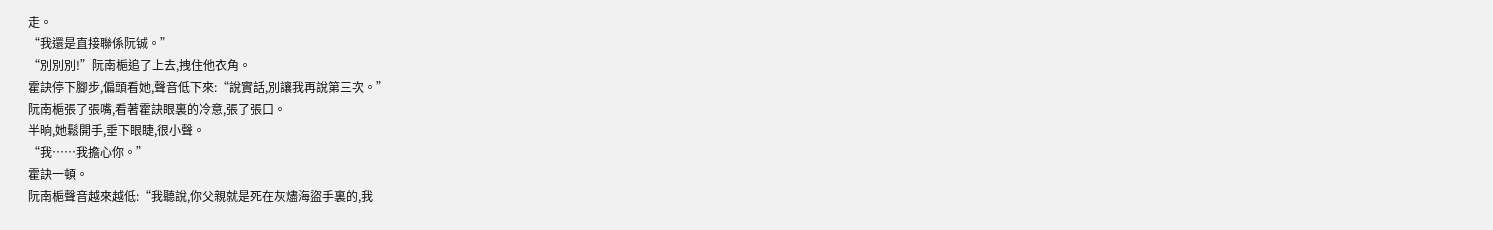走。
“我還是直接聯係阮铖。”
“別別別!”阮南梔追了上去,拽住他衣角。
霍訣停下腳步,偏頭看她,聲音低下來:“說實話,別讓我再說第三次。”
阮南梔張了張嘴,看著霍訣眼裏的冷意,張了張口。
半晌,她鬆開手,垂下眼睫,很小聲。
“我……我擔心你。”
霍訣一頓。
阮南梔聲音越來越低:“我聽說,你父親就是死在灰燼海盜手裏的,我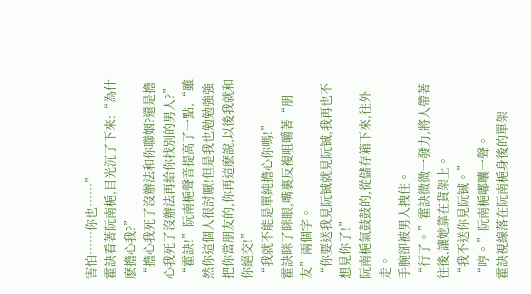害怕……你也……”
霍訣看著阮南梔,目光沉了下來:“為什麽擔心我?”
“擔心我死了沒辦法和你聯姻?還是擔心我死了沒辦法再給你找別的男人?”
“霍訣!”阮南梔聲音提高了一點,“雖然你這個人很討厭!但是我也勉勉強強把你當朋友的,你再這麽說,以後我就和你絕交!”
“我就不能是單純擔心你嗎!”
霍訣眯了眯眼,嘴裏反複咀嚼著“朋友”兩個字。
“你要送我見阮铖就見阮铖,我再也不想見你了!”
阮南梔氣鼓鼓的,從儲存箱下來,往外走。
手腕卻被男人拽住。
“行了。”霍訣微微一發力,將人帶著往後,讓她靠在貨架上。
“我不送你見阮铖。”
“哼。”阮南梔嘟囔一聲。
霍訣視線落在阮南梔身後的單架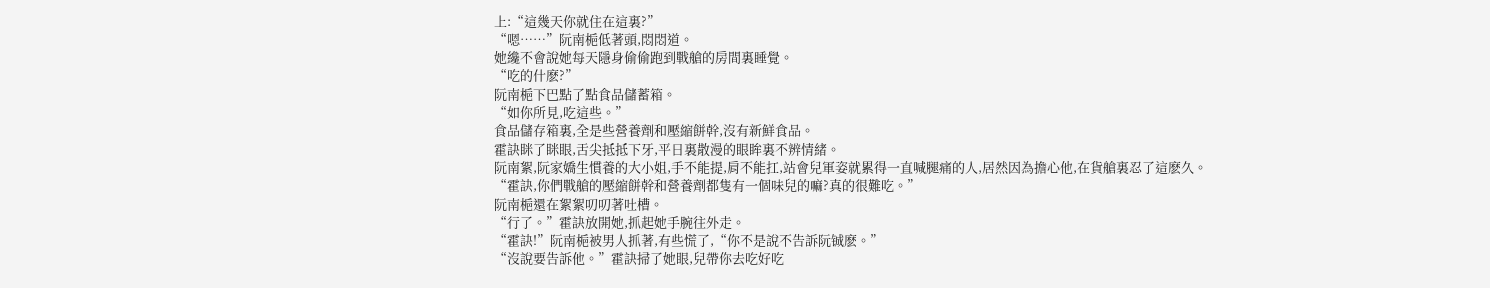上:“這幾天你就住在這裏?”
“嗯……”阮南梔低著頭,悶悶道。
她纔不會說她每天隱身偷偷跑到戰艙的房間裏睡覺。
“吃的什麽?”
阮南梔下巴點了點食品儲蓄箱。
“如你所見,吃這些。”
食品儲存箱裏,全是些營養劑和壓縮餅幹,沒有新鮮食品。
霍訣眯了眯眼,舌尖抵抵下牙,平日裏散漫的眼眸裏不辨情緒。
阮南絮,阮家嬌生慣養的大小姐,手不能提,肩不能扛,站會兒軍姿就累得一直喊腿痛的人,居然因為擔心他,在貨艙裏忍了這麽久。
“霍訣,你們戰艙的壓縮餅幹和營養劑都隻有一個味兒的嘛?真的很難吃。”
阮南梔還在絮絮叨叨著吐槽。
“行了。”霍訣放開她,抓起她手腕往外走。
“霍訣!”阮南梔被男人抓著,有些慌了,“你不是說不告訴阮铖麽。”
“沒說要告訴他。”霍訣掃了她眼,兒帶你去吃好吃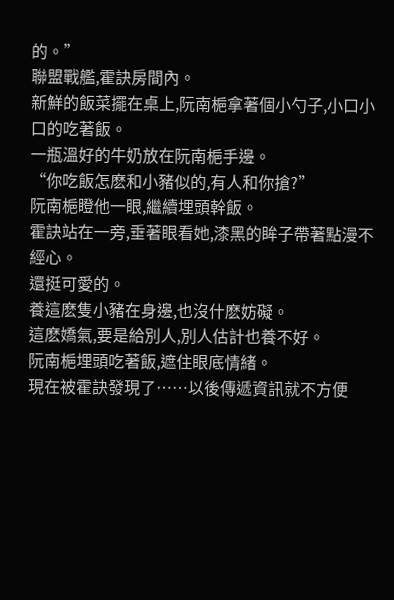的。”
聯盟戰艦,霍訣房間內。
新鮮的飯菜擺在桌上,阮南梔拿著個小勺子,小口小口的吃著飯。
一瓶溫好的牛奶放在阮南梔手邊。
“你吃飯怎麽和小豬似的,有人和你搶?”
阮南梔瞪他一眼,繼續埋頭幹飯。
霍訣站在一旁,垂著眼看她,漆黑的眸子帶著點漫不經心。
還挺可愛的。
養這麽隻小豬在身邊,也沒什麽妨礙。
這麽嬌氣,要是給別人,別人估計也養不好。
阮南梔埋頭吃著飯,遮住眼底情緒。
現在被霍訣發現了……以後傳遞資訊就不方便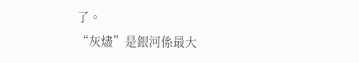了。
“灰燼”是銀河係最大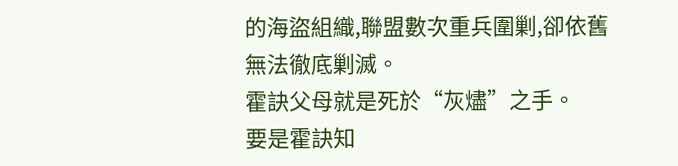的海盜組織,聯盟數次重兵圍剿,卻依舊無法徹底剿滅。
霍訣父母就是死於“灰燼”之手。
要是霍訣知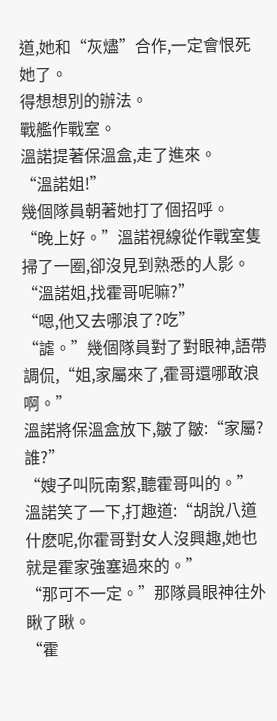道,她和“灰燼”合作,一定會恨死她了。
得想想別的辦法。
戰艦作戰室。
溫諾提著保溫盒,走了進來。
“溫諾姐!”
幾個隊員朝著她打了個招呼。
“晚上好。”溫諾視線從作戰室隻掃了一圈,卻沒見到熟悉的人影。
“溫諾姐,找霍哥呢嘛?”
“嗯,他又去哪浪了?吃”
“謔。”幾個隊員對了對眼神,語帶調侃,“姐,家屬來了,霍哥還哪敢浪啊。”
溫諾將保溫盒放下,皺了皺:“家屬?誰?”
“嫂子叫阮南絮,聽霍哥叫的。”
溫諾笑了一下,打趣道:“胡說八道什麽呢,你霍哥對女人沒興趣,她也就是霍家強塞過來的。”
“那可不一定。”那隊員眼神往外瞅了瞅。
“霍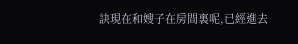訣現在和嫂子在房間裏呢,已經進去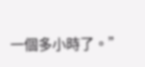一個多小時了。”